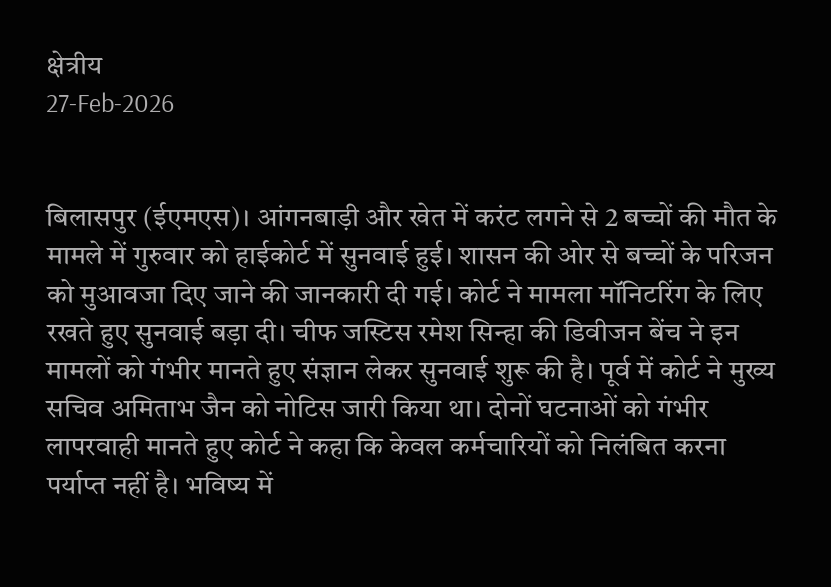क्षेत्रीय
27-Feb-2026


बिलासपुर (ईएमएस)। आंगनबाड़ी और खेत में करंट लगने से 2 बच्चों की मौत के मामले में गुरुवार को हाईकोर्ट में सुनवाई हुई। शासन की ओर से बच्चों के परिजन को मुआवजा दिए जाने की जानकारी दी गई। कोर्ट ने मामला मॉनिटरिंग के लिए रखते हुए सुनवाई बड़ा दी। चीफ जस्टिस रमेश सिन्हा की डिवीजन बेंच ने इन मामलों को गंभीर मानते हुए संज्ञान लेकर सुनवाई शुरू की है। पूर्व में कोर्ट ने मुख्य सचिव अमिताभ जैन को नोटिस जारी किया था। दोनों घटनाओं को गंभीर लापरवाही मानते हुए कोर्ट ने कहा कि केवल कर्मचारियों को निलंबित करना पर्याप्त नहीं है। भविष्य में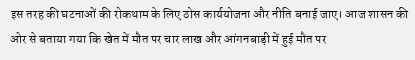इस तरह की घटनाओं की रोकथाम के लिए ठोस कार्ययोजना और नीति बनाई जाए। आज शासन की ओर से बताया गया कि खेत में मौत पर चार लाख और आंगनबाड़ी में हुई मौत पर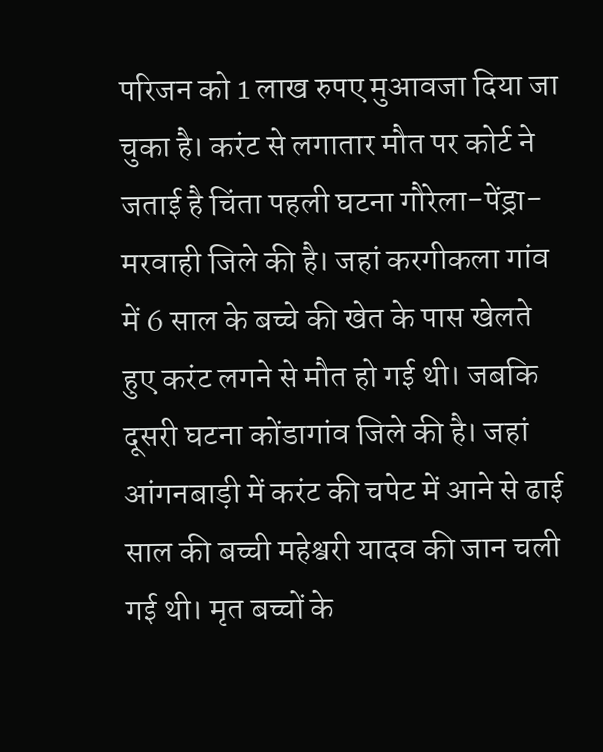परिजन को 1 लाख रुपए मुआवजा दिया जा चुका है। करंट से लगातार मौत पर कोर्ट ने जताई है चिंता पहली घटना गौरेला-पेंड्रा-मरवाही जिले की है। जहां करगीकला गांव में 6 साल के बच्चे की खेत के पास खेलते हुए करंट लगने से मौत हो गई थी। जबकि दूसरी घटना कोंडागांव जिले की है। जहां आंगनबाड़ी में करंट की चपेट में आने से ढाई साल की बच्ची महेश्वरी यादव की जान चली गई थी। मृत बच्चों के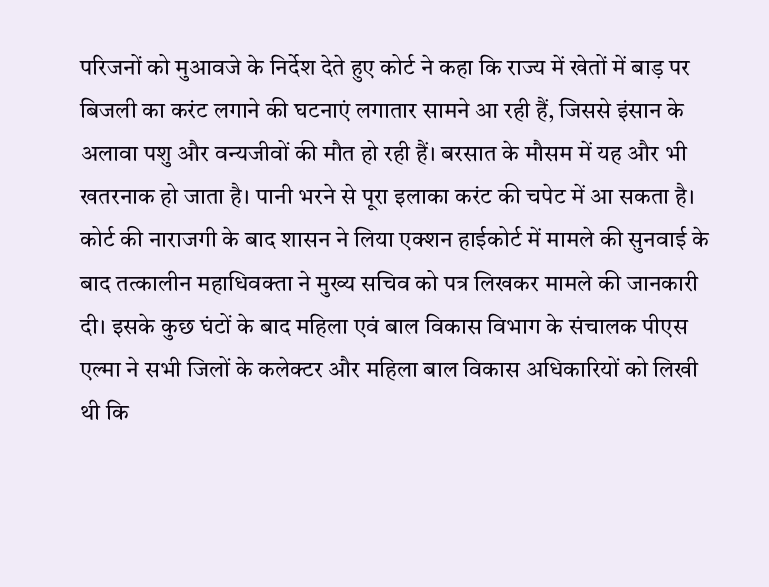परिजनों को मुआवजे के निर्देश देते हुए कोर्ट ने कहा कि राज्य में खेतों में बाड़ पर बिजली का करंट लगाने की घटनाएं लगातार सामने आ रही हैं, जिससे इंसान के अलावा पशु और वन्यजीवों की मौत हो रही हैं। बरसात के मौसम में यह और भी खतरनाक हो जाता है। पानी भरने से पूरा इलाका करंट की चपेट में आ सकता है। कोर्ट की नाराजगी के बाद शासन ने लिया एक्शन हाईकोर्ट में मामले की सुनवाई के बाद तत्कालीन महाधिवक्ता ने मुख्य सचिव को पत्र लिखकर मामले की जानकारी दी। इसके कुछ घंटों के बाद महिला एवं बाल विकास विभाग के संचालक पीएस एल्मा ने सभी जिलों के कलेक्टर और महिला बाल विकास अधिकारियों को लिखी थी कि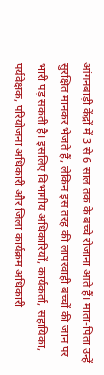आंगनबाड़ी केंद्रों में 3 से 6 साल तक के बच्चे रोजाना आते हैं। माता-पिता उन्हें सुरक्षित मानकर भेजते हैं, लेकिन इस तरह की लापरवाही बच्चों की जान पर भारी पड़ सकती है। इसलिए विभागीय अधिकारियों, कार्यकर्ता, सहायिका, पर्यवेक्षक, परियोजना अधिकारी और जिला कार्यक्रम अधिकारी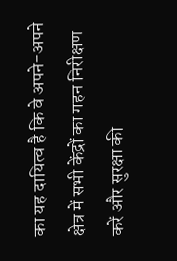का यह दायित्व है कि वे अपने-अपने क्षेत्र में सभी केंद्रों का गहन निरीक्षण करें और सुरक्षा की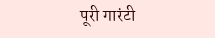पूरी गारंटी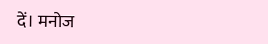दें। मनोज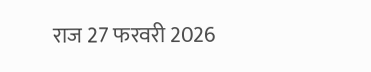राज 27 फरवरी 2026